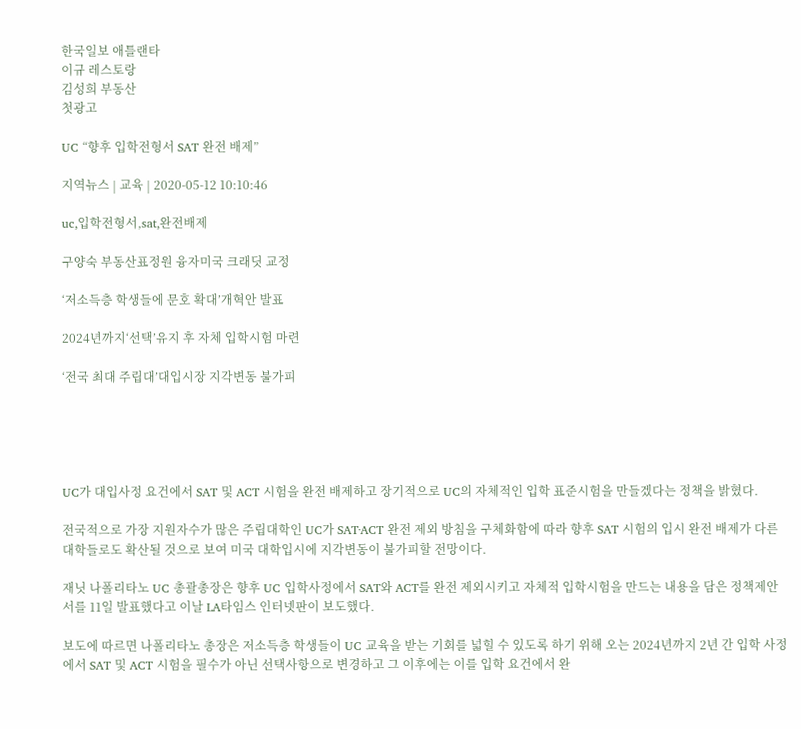한국일보 애틀랜타
이규 레스토랑
김성희 부동산
첫광고

UC “향후 입학전형서 SAT 완전 배제”

지역뉴스 | 교육 | 2020-05-12 10:10:46

uc,입학전형서,sat,완전배제

구양숙 부동산표정원 융자미국 크래딧 교정

‘저소득층 학생들에 문호 확대’개혁안 발표

2024년까지‘선택’유지 후 자체 입학시험 마련

‘전국 최대 주립대’대입시장 지각변동 불가피





UC가 대입사정 요건에서 SAT 및 ACT 시험을 완전 배제하고 장기적으로 UC의 자체적인 입학 표준시험을 만들겠다는 정책을 밝혔다.

전국적으로 가장 지원자수가 많은 주립대학인 UC가 SAT·ACT 완전 제외 방침을 구체화함에 따라 향후 SAT 시험의 입시 완전 배제가 다른 대학들로도 확산될 것으로 보여 미국 대학입시에 지각변동이 불가피할 전망이다.

재닛 나폴리타노 UC 총괄총장은 향후 UC 입학사정에서 SAT와 ACT를 완전 제외시키고 자체적 입학시험을 만드는 내용을 담은 정책제안서를 11일 발표했다고 이날 LA타임스 인터넷판이 보도했다.

보도에 따르면 나폴리타노 총장은 저소득층 학생들이 UC 교육을 받는 기회를 넓힐 수 있도록 하기 위해 오는 2024년까지 2년 간 입학 사정에서 SAT 및 ACT 시험을 필수가 아닌 선택사항으로 변경하고 그 이후에는 이를 입학 요건에서 완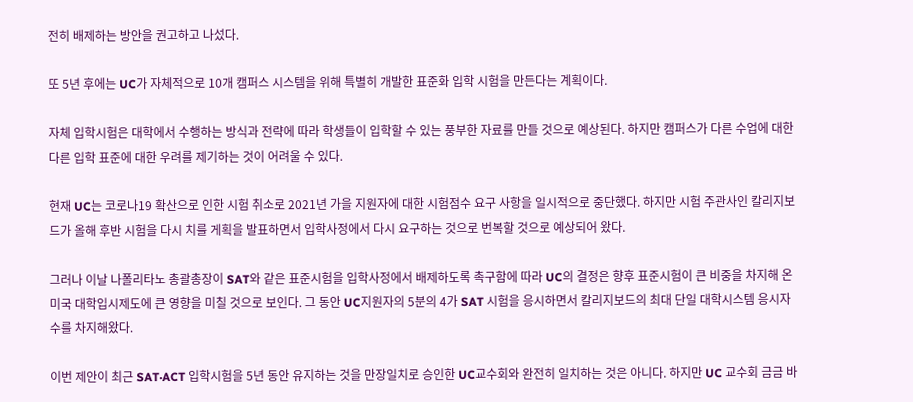전히 배제하는 방안을 권고하고 나섰다.

또 5년 후에는 UC가 자체적으로 10개 캠퍼스 시스템을 위해 특별히 개발한 표준화 입학 시험을 만든다는 계획이다.

자체 입학시험은 대학에서 수행하는 방식과 전략에 따라 학생들이 입학할 수 있는 풍부한 자료를 만들 것으로 예상된다. 하지만 캠퍼스가 다른 수업에 대한 다른 입학 표준에 대한 우려를 제기하는 것이 어려울 수 있다.

현재 UC는 코로나19 확산으로 인한 시험 취소로 2021년 가을 지원자에 대한 시험점수 요구 사항을 일시적으로 중단했다. 하지만 시험 주관사인 칼리지보드가 올해 후반 시험을 다시 치를 게획을 발표하면서 입학사정에서 다시 요구하는 것으로 번복할 것으로 예상되어 왔다.

그러나 이날 나폴리타노 총괄총장이 SAT와 같은 표준시험을 입학사정에서 배제하도록 촉구함에 따라 UC의 결정은 향후 표준시험이 큰 비중을 차지해 온 미국 대학입시제도에 큰 영향을 미칠 것으로 보인다. 그 동안 UC지원자의 5분의 4가 SAT 시험을 응시하면서 칼리지보드의 최대 단일 대학시스템 응시자수를 차지해왔다.

이번 제안이 최근 SAT·ACT 입학시험을 5년 동안 유지하는 것을 만장일치로 승인한 UC교수회와 완전히 일치하는 것은 아니다. 하지만 UC 교수회 금금 바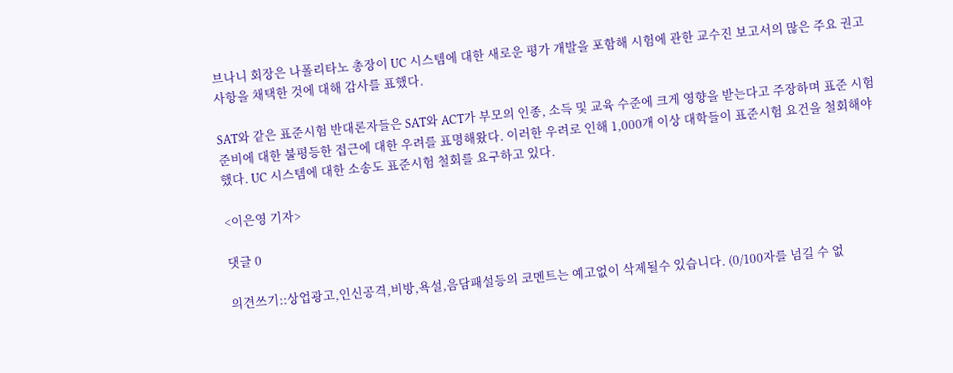브나니 회장은 나폴리타노 총장이 UC 시스템에 대한 새로운 평가 개발을 포함해 시험에 관한 교수진 보고서의 많은 주요 권고사항을 채택한 것에 대해 감사를 표했다.

SAT와 같은 표준시험 반대론자들은 SAT와 ACT가 부모의 인종, 소득 및 교육 수준에 크게 영향을 받는다고 주장하며 표준 시험준비에 대한 불평등한 접근에 대한 우려를 표명해왔다. 이러한 우려로 인해 1,000개 이상 대학들이 표준시험 요건을 철회해야 했다. UC 시스템에 대한 소송도 표준시험 철회를 요구하고 있다.

<이은영 기자>

댓글 0

의견쓰기::상업광고,인신공격,비방,욕설,음담패설등의 코멘트는 예고없이 삭제될수 있습니다. (0/100자를 넘길 수 없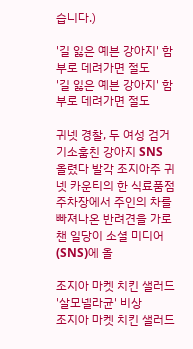습니다.)

'길 잃은 예븐 강아지' 함부로 데려가면 절도
'길 잃은 예븐 강아지' 함부로 데려가면 절도

귀넷 경찰, 두 여성 검거 기소훔친 강아지 SNS 올렸다 발각 조지아주 귀넷 카운티의 한 식료품점 주차장에서 주인의 차를 빠져나온 반려견을 가로챈 일당이 소셜 미디어(SNS)에 올

조지아 마켓 치킨 샐러드 '살모넬라균' 비상
조지아 마켓 치킨 샐러드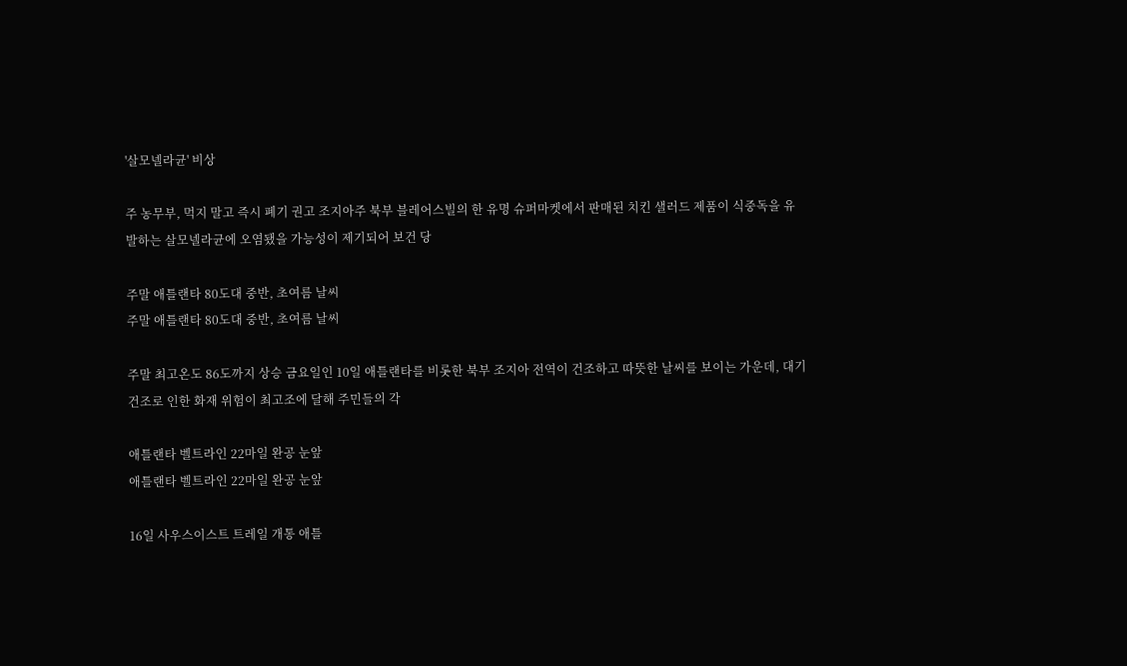'살모넬라균' 비상

주 농무부, 먹지 말고 즉시 폐기 권고 조지아주 북부 블레어스빌의 한 유명 슈퍼마켓에서 판매된 치킨 샐러드 제품이 식중독을 유발하는 살모넬라균에 오염됐을 가능성이 제기되어 보건 당

주말 애틀랜타 80도대 중반, 초여름 날씨
주말 애틀랜타 80도대 중반, 초여름 날씨

주말 최고온도 86도까지 상승 금요일인 10일 애틀랜타를 비롯한 북부 조지아 전역이 건조하고 따뜻한 날씨를 보이는 가운데, 대기 건조로 인한 화재 위험이 최고조에 달해 주민들의 각

애틀랜타 벨트라인 22마일 완공 눈앞
애틀랜타 벨트라인 22마일 완공 눈앞

16일 사우스이스트 트레일 개통 애틀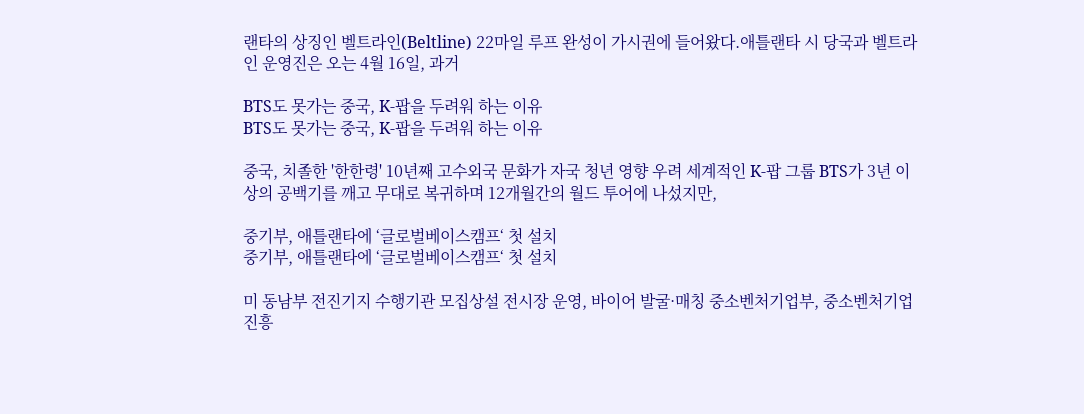랜타의 상징인 벨트라인(Beltline) 22마일 루프 완성이 가시권에 들어왔다.애틀랜타 시 당국과 벨트라인 운영진은 오는 4월 16일, 과거

BTS도 못가는 중국, K-팝을 두려워 하는 이유
BTS도 못가는 중국, K-팝을 두려워 하는 이유

중국, 치졸한 '한한령' 10년째 고수외국 문화가 자국 청년 영향 우려 세계적인 K-팝 그룹 BTS가 3년 이상의 공백기를 깨고 무대로 복귀하며 12개월간의 월드 투어에 나섰지만,

중기부, 애틀랜타에 ‘글로벌베이스캠프‘ 첫 설치
중기부, 애틀랜타에 ‘글로벌베이스캠프‘ 첫 설치

미 동남부 전진기지 수행기관 모집상설 전시장 운영, 바이어 발굴·매칭 중소벤처기업부, 중소벤처기업진흥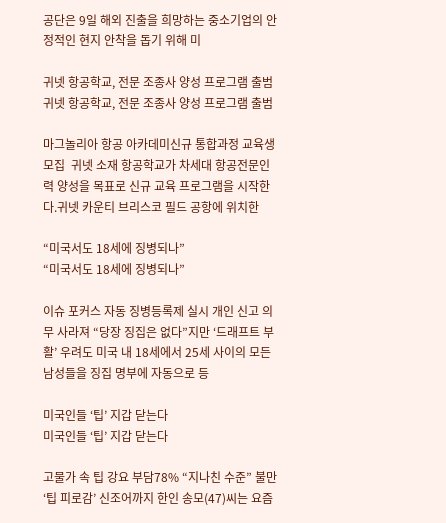공단은 9일 해외 진출을 희망하는 중소기업의 안정적인 현지 안착을 돕기 위해 미

귀넷 항공학교, 전문 조종사 양성 프로그램 출범
귀넷 항공학교, 전문 조종사 양성 프로그램 출범

마그놀리아 항공 아카데미신규 통합과정 교육생 모집  귀넷 소재 항공학교가 차세대 항공전문인력 양성을 목표로 신규 교육 프로그램을 시작한다.귀넷 카운티 브리스코 필드 공항에 위치한

“미국서도 18세에 징병되나”
“미국서도 18세에 징병되나”

이슈 포커스 자동 징병등록제 실시 개인 신고 의무 사라져 “당장 징집은 없다”지만 ‘드래프트 부활’ 우려도 미국 내 18세에서 25세 사이의 모든 남성들을 징집 명부에 자동으로 등

미국인들 ‘팁’ 지갑 닫는다
미국인들 ‘팁’ 지갑 닫는다

고물가 속 팁 강요 부담78% “지나친 수준” 불만‘팁 피로감’ 신조어까지 한인 송모(47)씨는 요즘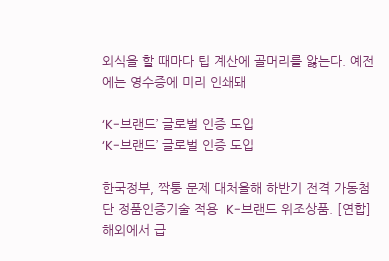외식을 할 때마다 팁 계산에 골머리를 앓는다. 예전에는 영수증에 미리 인쇄돼

‘K-브랜드’ 글로벌 인증 도입
‘K-브랜드’ 글로벌 인증 도입

한국정부, 짝퉁 문제 대처올해 하반기 전격 가동첨단 정품인증기술 적용  K-브랜드 위조상품. [연합]  해외에서 급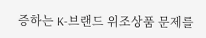증하는 K-브랜드 위조상품 문제를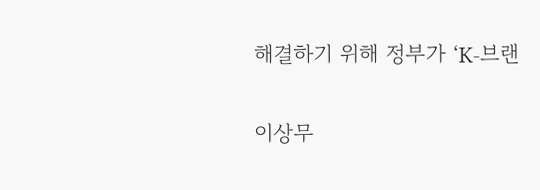해결하기 위해 정부가 ‘K-브랜

이상무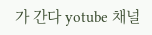가 간다 yotube 채널